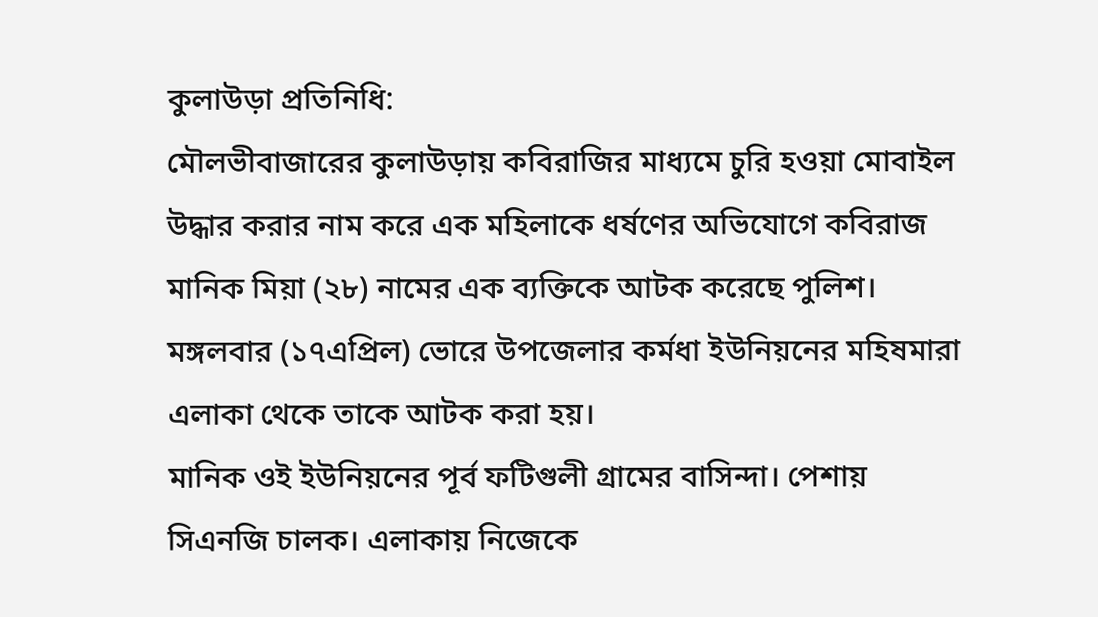কুলাউড়া প্রতিনিধি:
মৌলভীবাজারের কুলাউড়ায় কবিরাজির মাধ্যমে চুরি হওয়া মোবাইল উদ্ধার করার নাম করে এক মহিলাকে ধর্ষণের অভিযোগে কবিরাজ মানিক মিয়া (২৮) নামের এক ব্যক্তিকে আটক করেছে পুলিশ। মঙ্গলবার (১৭এপ্রিল) ভোরে উপজেলার কর্মধা ইউনিয়নের মহিষমারা এলাকা থেকে তাকে আটক করা হয়।
মানিক ওই ইউনিয়নের পূর্ব ফটিগুলী গ্রামের বাসিন্দা। পেশায় সিএনজি চালক। এলাকায় নিজেকে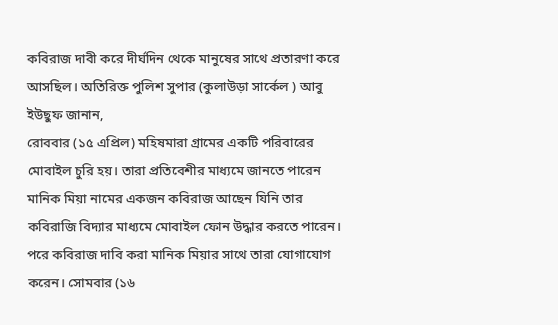কবিরাজ দাবী করে দীর্ঘদিন থেকে মানুষের সাথে প্রতারণা করে আসছিল। অতিরিক্ত পুলিশ সুপার (কুলাউড়া সার্কেল ) আবু ইউছুফ জানান,
রোববার (১৫ এপ্রিল) মহিষমারা গ্রামের একটি পরিবারের মোবাইল চুরি হয়। তারা প্রতিবেশীর মাধ্যমে জানতে পারেন মানিক মিয়া নামের একজন কবিরাজ আছেন যিনি তার কবিরাজি বিদ্যার মাধ্যমে মোবাইল ফোন উদ্ধার করতে পারেন। পরে কবিরাজ দাবি করা মানিক মিয়ার সাথে তারা যোগাযোগ করেন। সোমবার (১৬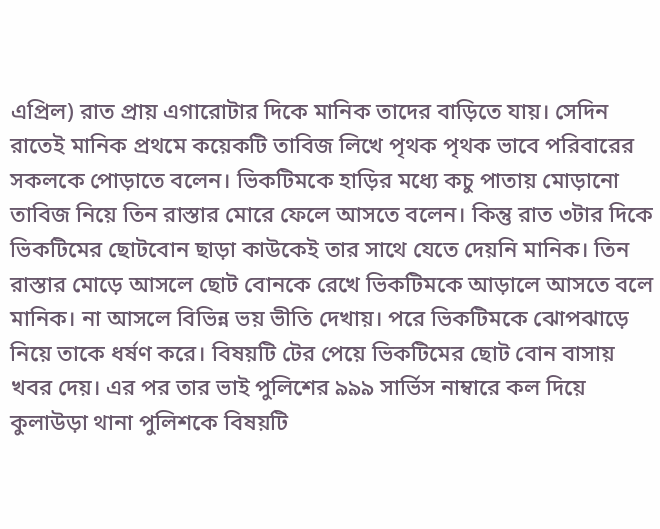এপ্রিল) রাত প্রায় এগারোটার দিকে মানিক তাদের বাড়িতে যায়। সেদিন রাতেই মানিক প্রথমে কয়েকটি তাবিজ লিখে পৃথক পৃথক ভাবে পরিবারের সকলকে পোড়াতে বলেন। ভিকটিমকে হাড়ির মধ্যে কচু পাতায় মোড়ানো তাবিজ নিয়ে তিন রাস্তার মোরে ফেলে আসতে বলেন। কিন্তু রাত ৩টার দিকে ভিকটিমের ছোটবোন ছাড়া কাউকেই তার সাথে যেতে দেয়নি মানিক। তিন রাস্তার মোড়ে আসলে ছোট বোনকে রেখে ভিকটিমকে আড়ালে আসতে বলে মানিক। না আসলে বিভিন্ন ভয় ভীতি দেখায়। পরে ভিকটিমকে ঝোপঝাড়ে নিয়ে তাকে ধর্ষণ করে। বিষয়টি টের পেয়ে ভিকটিমের ছোট বোন বাসায় খবর দেয়। এর পর তার ভাই পুলিশের ৯৯৯ সার্ভিস নাম্বারে কল দিয়ে কুলাউড়া থানা পুলিশকে বিষয়টি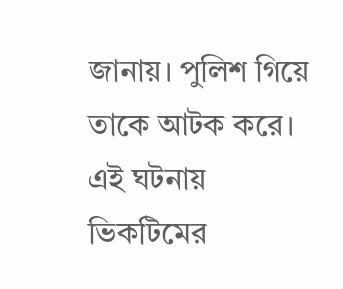জানায়। পুলিশ গিয়ে তাকে আটক করে। এই ঘটনায় ভিকটিমের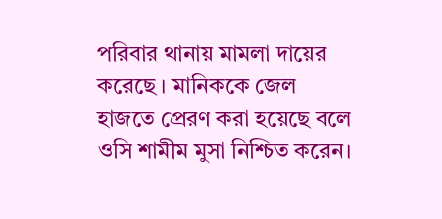পরিবার থানায় মামলা দায়ের করেছে । মানিককে জেল হাজতে প্রেরণ করা হয়েছে বলে ওসি শামীম মুসা নিশ্চিত করেন।